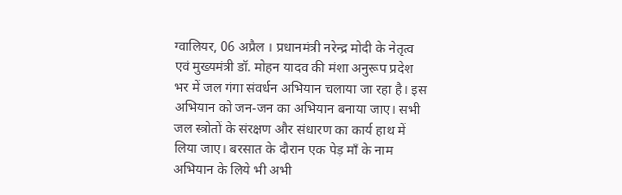ग्वालियर, 06 अप्रैल । प्रधानमंत्री नरेन्द्र मोदी के नेतृत्व एवं मुख्यमंत्री डॉ. मोहन यादव की मंशा अनुरूप प्रदेश भर में जल गंगा संवर्धन अभियान चलाया जा रहा है। इस अभियान को जन-जन का अभियान बनाया जाए। सभी जल स्त्रोतों के संरक्षण और संधारण का कार्य हाथ में लिया जाए। बरसात के दौरान एक पेड़ माँ के नाम अभियान के लिये भी अभी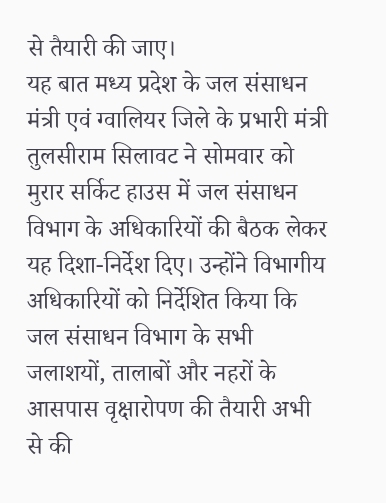से तैयारी की जाए।
यह बात मध्य प्रदेश के जल संसाधन मंत्री एवं ग्वालियर जिले के प्रभारी मंत्री तुलसीराम सिलावट ने सोमवार को मुरार सर्किट हाउस में जल संसाधन विभाग के अधिकारियों की बैठक लेकर यह दिशा-निर्देश दिए। उन्होंने विभागीय अधिकारियों को निर्देशित किया कि जल संसाधन विभाग के सभी जलाशयों, तालाबों और नहरों के आसपास वृक्षारोपण की तैयारी अभी से की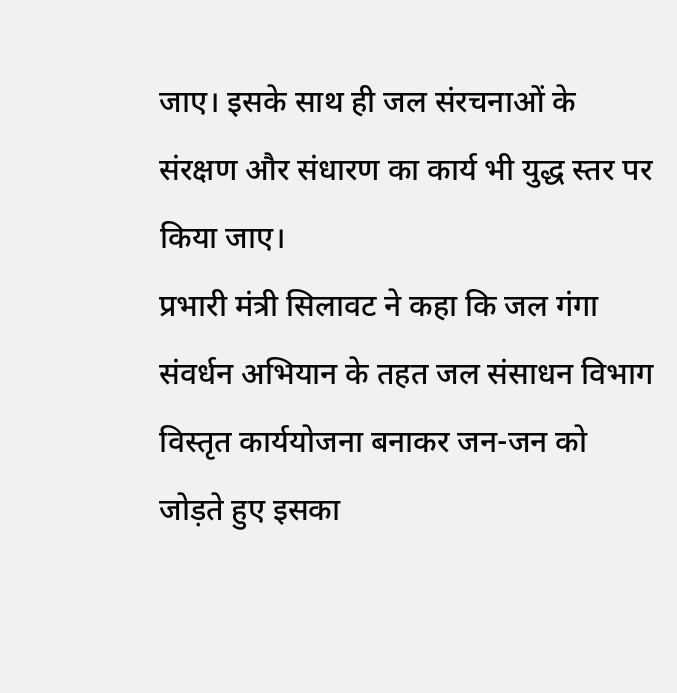जाए। इसके साथ ही जल संरचनाओं के संरक्षण और संधारण का कार्य भी युद्ध स्तर पर किया जाए।
प्रभारी मंत्री सिलावट ने कहा कि जल गंगा संवर्धन अभियान के तहत जल संसाधन विभाग विस्तृत कार्ययोजना बनाकर जन-जन को जोड़ते हुए इसका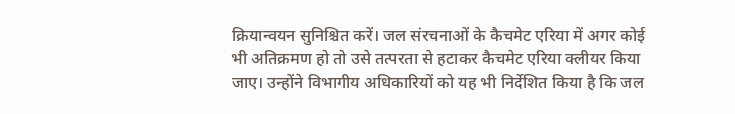क्रियान्वयन सुनिश्चित करें। जल संरचनाओं के कैचमेट एरिया में अगर कोई भी अतिक्रमण हो तो उसे तत्परता से हटाकर कैचमेट एरिया क्लीयर किया जाए। उन्होंने विभागीय अधिकारियों को यह भी निर्देशित किया है कि जल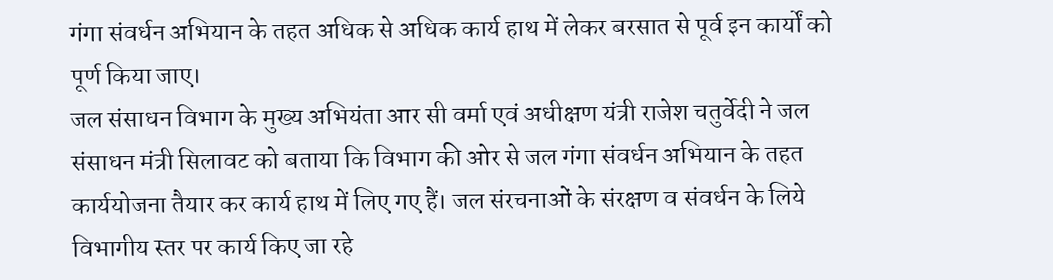गंगा संवर्धन अभियान के तहत अधिक से अधिक कार्य हाथ में लेकर बरसात से पूर्व इन कार्यों को पूर्ण किया जाए।
जल संसाधन विभाग के मुख्य अभियंता आर सी वर्मा एवं अधीक्षण यंत्री राजेश चतुर्वेदी ने जल संसाधन मंत्री सिलावट को बताया कि विभाग की ओर से जल गंगा संवर्धन अभियान के तहत कार्ययोजना तैयार कर कार्य हाथ में लिए गए हैं। जल संरचनाओं के संरक्षण व संवर्धन के लिये विभागीय स्तर पर कार्य किए जा रहे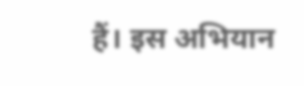हैं। इस अभियान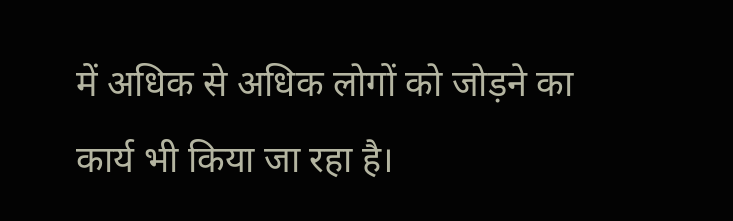में अधिक से अधिक लोगों को जोड़ने का कार्य भी किया जा रहा है।